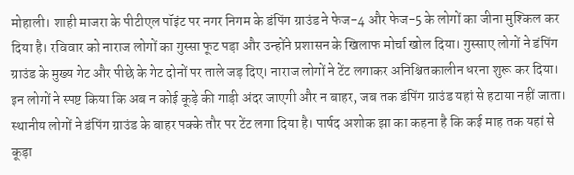मोहाली। शाही माजरा के पीटीएल पॉइंट पर नगर निगम के डंपिंग ग्राउंड ने फेज-4 और फेज-5 के लोगों का जीना मुश्किल कर दिया है। रविवार को नाराज लोगों का गुस्सा फूट पड़ा और उन्होंने प्रशासन के खिलाफ मोर्चा खोल दिया। गुस्साए लोगों ने डंपिंग ग्राउंड के मुख्य गेट और पीछे के गेट दोनों पर ताले जड़ दिए। नाराज लोगों ने टेंट लगाकर अनिश्चितकालीन धरना शुरू कर दिया। इन लोगों ने स्पष्ट किया कि अब न कोई कूड़े की गाड़ी अंदर जाएगी और न बाहर, जब तक डंपिंग ग्राउंड यहां से हटाया नहीं जाता। स्थानीय लोगों ने डंपिंग ग्राउंड के बाहर पक्के तौर पर टेंट लगा दिया है। पार्षद अशोक झा का कहना है कि कई माह तक यहां से कूड़ा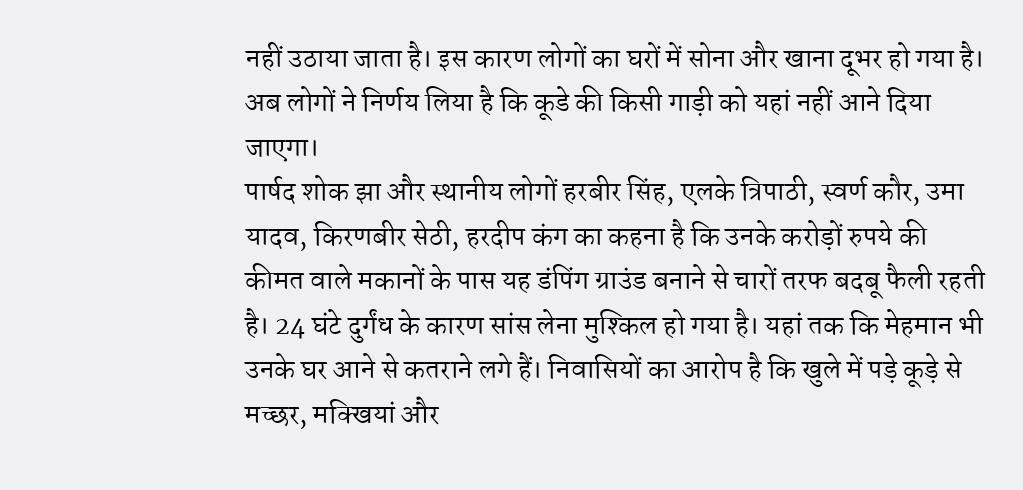नहीं उठाया जाता है। इस कारण लोगों का घरों में सोना और खाना दूभर हो गया है। अब लोगों ने निर्णय लिया है कि कूडे की किसी गाड़ी को यहां नहीं आने दिया जाएगा।
पार्षद शोक झा और स्थानीय लोगों हरबीर सिंह, एलके त्रिपाठी, स्वर्ण कौर, उमा यादव, किरणबीर सेठी, हरदीप कंग का कहना है कि उनके करोड़ों रुपये की कीमत वाले मकानों के पास यह डंपिंग ग्राउंड बनाने से चारों तरफ बदबू फैली रहती है। 24 घंटे दुर्गंध के कारण सांस लेना मुश्किल हो गया है। यहां तक कि मेहमान भी उनके घर आने से कतराने लगे हैं। निवासियों का आरोप है कि खुले में पड़े कूड़े से मच्छर, मक्खियां और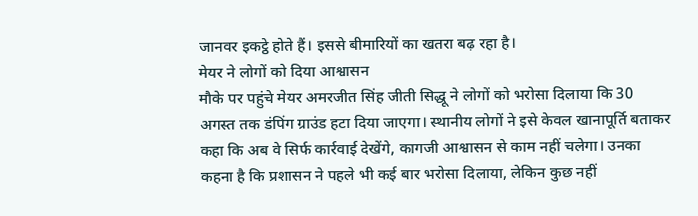जानवर इकट्ठे होते हैं। इससे बीमारियों का खतरा बढ़ रहा है।
मेयर ने लोगों को दिया आश्वासन
मौके पर पहुंचे मेयर अमरजीत सिंह जीती सिद्धू ने लोगों को भरोसा दिलाया कि 30 अगस्त तक डंपिंग ग्राउंड हटा दिया जाएगा। स्थानीय लोगों ने इसे केवल खानापूर्ति बताकर कहा कि अब वे सिर्फ कार्रवाई देखेंगे, कागजी आश्वासन से काम नहीं चलेगा। उनका कहना है कि प्रशासन ने पहले भी कई बार भरोसा दिलाया, लेकिन कुछ नहीं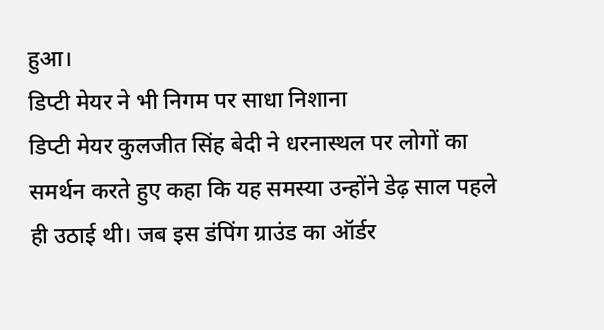हुआ।
डिप्टी मेयर ने भी निगम पर साधा निशाना
डिप्टी मेयर कुलजीत सिंह बेदी ने धरनास्थल पर लोगों का समर्थन करते हुए कहा कि यह समस्या उन्होंने डेढ़ साल पहले ही उठाई थी। जब इस डंपिंग ग्राउंड का ऑर्डर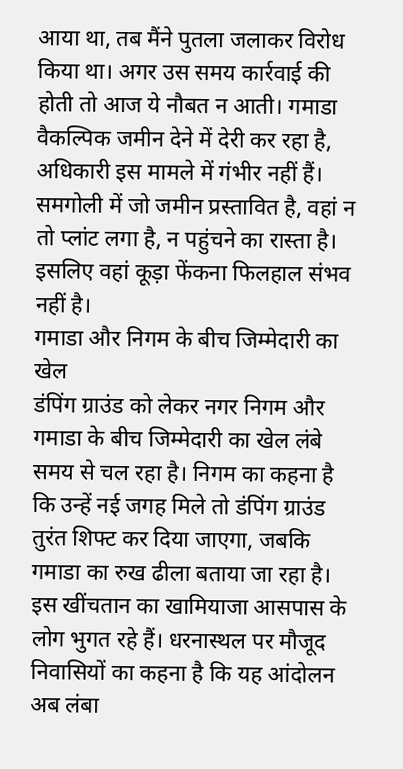आया था, तब मैंने पुतला जलाकर विरोध किया था। अगर उस समय कार्रवाई की होती तो आज ये नौबत न आती। गमाडा वैकल्पिक जमीन देने में देरी कर रहा है, अधिकारी इस मामले में गंभीर नहीं हैं। समगोली में जो जमीन प्रस्तावित है, वहां न तो प्लांट लगा है, न पहुंचने का रास्ता है। इसलिए वहां कूड़ा फेंकना फिलहाल संभव नहीं है।
गमाडा और निगम के बीच जिम्मेदारी का खेल
डंपिंग ग्राउंड को लेकर नगर निगम और गमाडा के बीच जिम्मेदारी का खेल लंबे समय से चल रहा है। निगम का कहना है कि उन्हें नई जगह मिले तो डंपिंग ग्राउंड तुरंत शिफ्ट कर दिया जाएगा, जबकि गमाडा का रुख ढीला बताया जा रहा है। इस खींचतान का खामियाजा आसपास के लोग भुगत रहे हैं। धरनास्थल पर मौजूद निवासियों का कहना है कि यह आंदोलन अब लंबा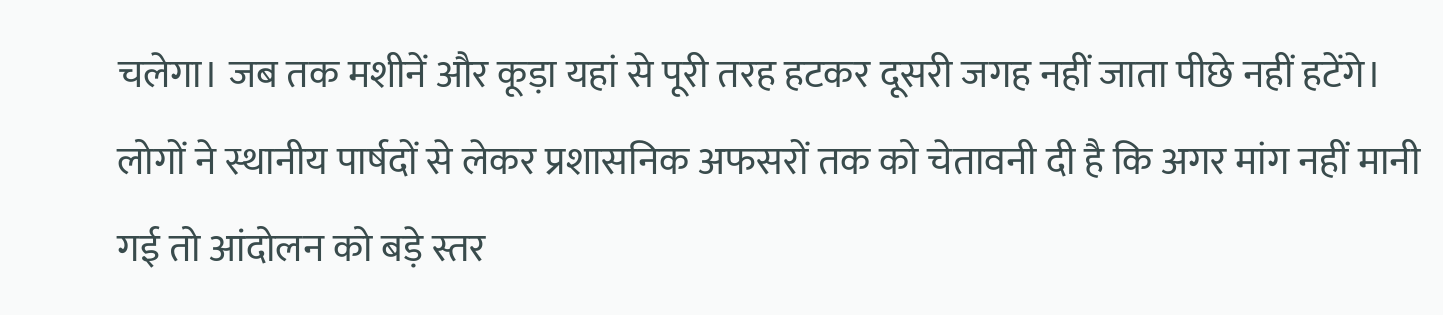चलेगा। जब तक मशीनें और कूड़ा यहां से पूरी तरह हटकर दूसरी जगह नहीं जाता पीछे नहीं हटेंगे। लोगों ने स्थानीय पार्षदों से लेकर प्रशासनिक अफसरों तक को चेतावनी दी है कि अगर मांग नहीं मानी गई तो आंदोलन को बड़े स्तर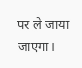पर ले जाया जाएगा।